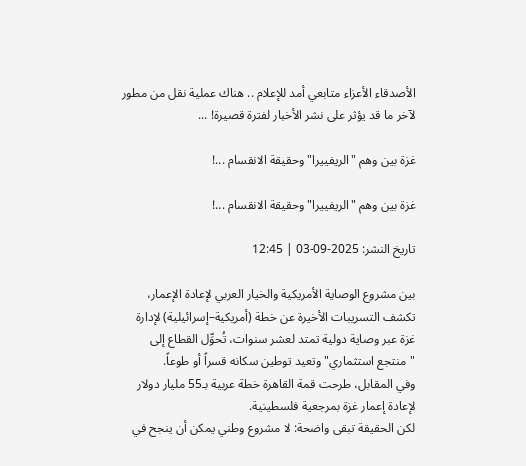الأصدقاء الأعزاء متابعي أمد للإعلام .. هناك عملية نقل من مطور لآخر ما قد يؤثر على نشر الأخبار لفترة قصيرة! ...

غزة بين وهم "الريفييرا" وحقيقة الانقسام ...!

غزة بين وهم "الريفييرا" وحقيقة الانقسام ...!

تاريخ النشر: 2025-09-03 | 12:45

بين مشروع الوصاية الأمريكية والخيار العربي لإعادة الإعمار، تكشف التسريبات الأخيرة عن خطة (أمريكية–إسرائيلية) لإدارة غزة عبر وصاية دولية تمتد لعشر سنوات، تُحوِّل القطاع إلى "منتجع استثماري" وتعيد توطين سكانه قسراً أو طوعاً.
وفي المقابل، طرحت قمة القاهرة خطة عربية بـ55 مليار دولار لإعادة إعمار غزة بمرجعية فلسطينية.
لكن الحقيقة تبقى واضحة: لا مشروع وطني يمكن أن ينجح في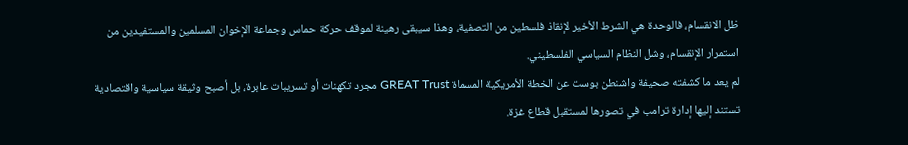ظل الانقسام، فالوحدة هي الشرط الأخير لإنقاذ فلسطين من التصفية، وهذا سيبقى رهينة لموقف حركة حماس وجماعة الإخوان المسلمين والمستفيدين من استمرار الإنقسام، وشل النظام السياسي الفلسطيني.
لم يعد ما كشفته صحيفة واشنطن بوست عن الخطة الأمريكية المسماة GREAT Trust مجرد تكهنات أو تسريبات عابرة، بل أصبح وثيقة سياسية واقتصادية تستند إليها إدارة ترامب في تصورها لمستقبل قطاع غزة.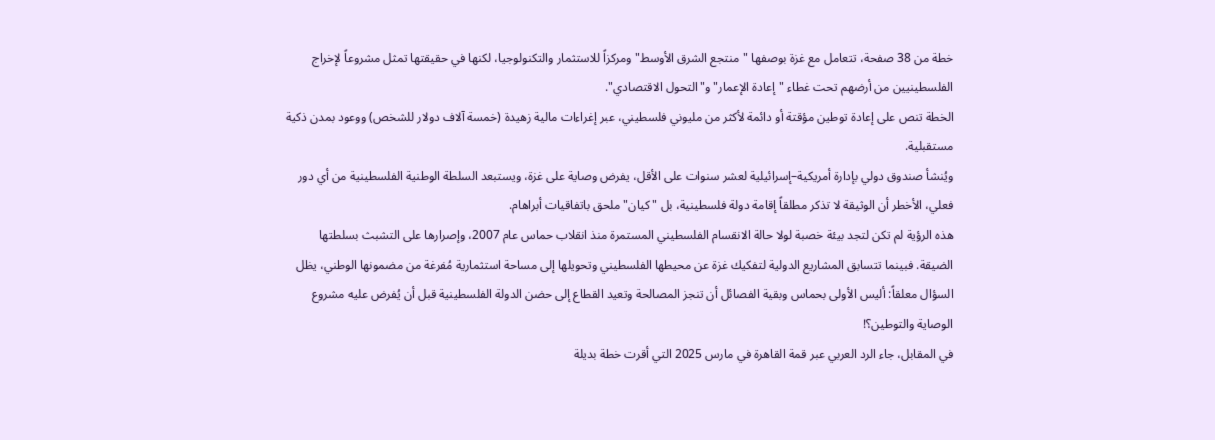خطة من 38 صفحة، تتعامل مع غزة بوصفها "منتجع الشرق الأوسط" ومركزاً للاستثمار والتكنولوجيا، لكنها في حقيقتها تمثل مشروعاً لإخراج الفلسطينيين من أرضهم تحت غطاء "إعادة الإعمار" و"التحول الاقتصادي".
الخطة تنص على إعادة توطين مؤقتة أو دائمة لأكثر من مليوني فلسطيني، عبر إغراءات مالية زهيدة (خمسة آلاف دولار للشخص) ووعود بمدن ذكية مستقبلية.
ويُنشأ صندوق دولي بإدارة أمريكية–إسرائيلية لعشر سنوات على الأقل، يفرض وصاية على غزة، ويستبعد السلطة الوطنية الفلسطينية من أي دور فعلي، الأخطر أن الوثيقة لا تذكر مطلقاً إقامة دولة فلسطينية، بل "كيان" ملحق باتفاقيات أبراهام.
هذه الرؤية لم تكن لتجد بيئة خصبة لولا حالة الانقسام الفلسطيني المستمرة منذ انقلاب حماس عام 2007، وإصرارها على التشبث بسلطتها الضيقة. فبينما تتسابق المشاريع الدولية لتفكيك غزة عن محيطها الفلسطيني وتحويلها إلى مساحة استثمارية مُفرغة من مضمونها الوطني، يظل السؤال معلقاً: أليس الأولى بحماس وبقية الفصائل أن تنجز المصالحة وتعيد القطاع إلى حضن الدولة الفلسطينية قبل أن يُفرض عليه مشروع الوصاية والتوطين؟!
في المقابل، جاء الرد العربي عبر قمة القاهرة في مارس 2025 التي أقرت خطة بديلة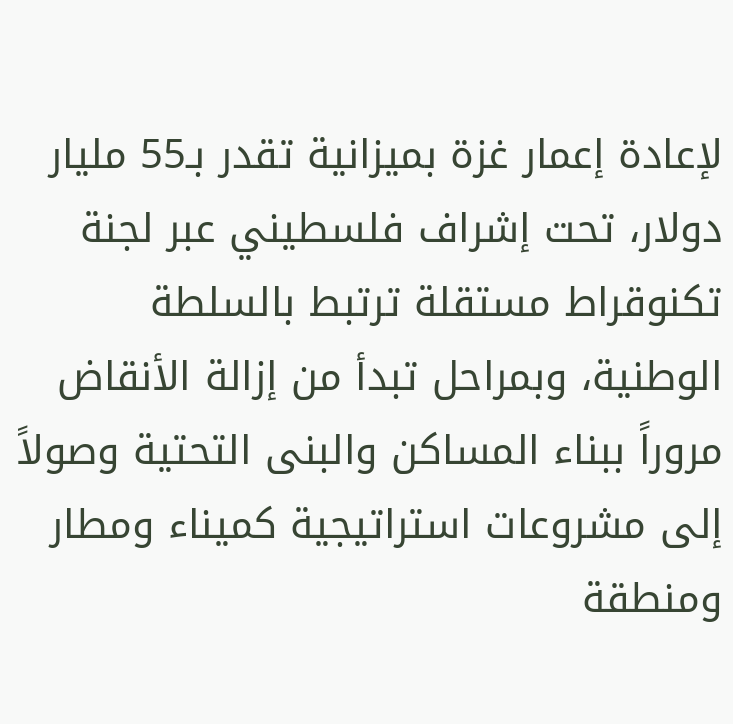لإعادة إعمار غزة بميزانية تقدر بـ55 مليار دولار، تحت إشراف فلسطيني عبر لجنة تكنوقراط مستقلة ترتبط بالسلطة الوطنية، وبمراحل تبدأ من إزالة الأنقاض مروراً ببناء المساكن والبنى التحتية وصولاً إلى مشروعات استراتيجية كميناء ومطار ومنطقة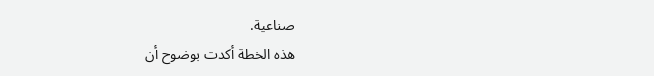صناعية.
هذه الخطة أكدت بوضوح أن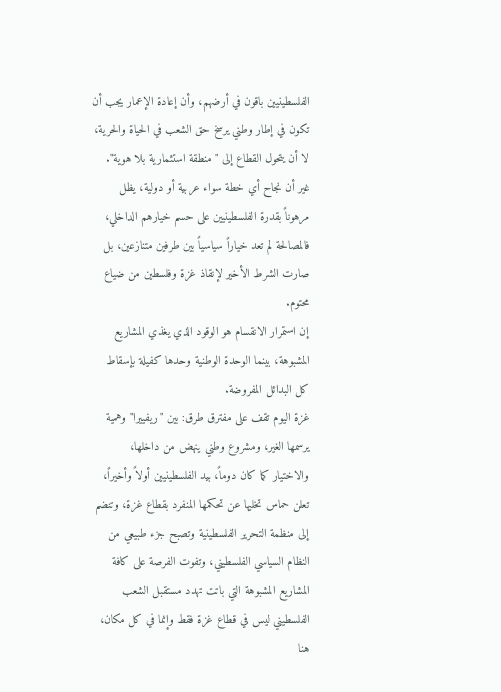الفلسطينيين باقون في أرضهم، وأن إعادة الإعمار يجب أن تكون في إطار وطني يرسخ حق الشعب في الحياة والحرية، لا أن يتحول القطاع إلى "منطقة استثمارية بلا هوية".
غير أن نجاح أي خطة سواء عربية أو دولية، يظل مرهوناً بقدرة الفلسطينيين على حسم خيارهم الداخلي، فالمصالحة لم تعد خياراً سياسياً بين طرفين متنازعين، بل صارت الشرط الأخير لإنقاذ غزة وفلسطين من ضياع محتوم.
إن استمرار الانقسام هو الوقود الذي يغذي المشاريع المشبوهة، بينما الوحدة الوطنية وحدها كفيلة بإسقاط كل البدائل المفروضة.
غزة اليوم تقف على مفترق طرق: بين "ريفييرا" وهمية يرسمها الغير، ومشروع وطني ينهض من داخلها، والاختيار كما كان دوماً، بيد الفلسطينيين أولاً وأخيراً، تعلن حماس تخليها عن تحكمها المنفرد بقطاع غزة، وتنضم إلى منظمة التحرير الفلسطينية وتصبح جزء طبيعي من النظام السياسي الفلسطيني، وتفوت الفرصة على كافة المشاريع المشبوهة التي باتت تهدد مستقبل الشعب الفلسطيني ليس في قطاع غزة فقط وإنما في كل مكان، هنا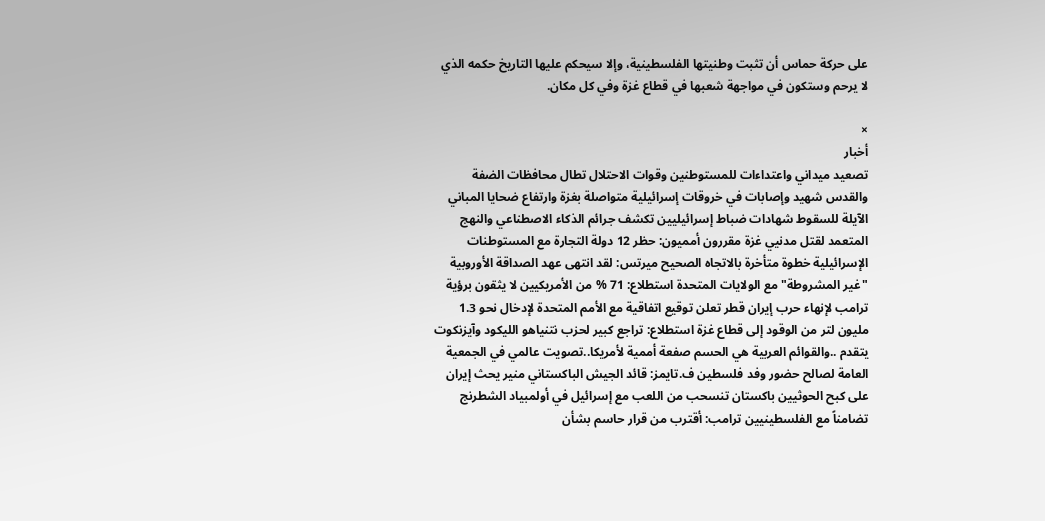على حركة حماس أن تثبت وطنيتها الفلسطينية، وإلا سيحكم عليها التاريخ حكمه الذي لا يرحم وستكون في مواجهة شعبها في قطاع غزة وفي كل مكان.

×
أخبار
تصعيد ميداني واعتداءات للمستوطنين وقوات الاحتلال تطال محافظات الضفة والقدس شهيد وإصابات في خروقات إسرائيلية متواصلة بغزة وارتفاع ضحايا المباني الآيلة للسقوط شهادات ضباط إسرائيليين تكشف جرائم الذكاء الاصطناعي والنهج المتعمد لقتل مدنيي غزة مقررون أمميون: حظر 12 دولة التجارة مع المستوطنات الإسرائيلية خطوة متأخرة بالاتجاه الصحيح ميرتس: لقد انتهى عهد الصداقة الأوروبية "غير المشروطة" مع الولايات المتحدة استطلاع: 71 % من الأمريكيين لا يثقون برؤية ترامب لإنهاء حرب إيران قطر تعلن توقيع اتفاقية مع الأمم المتحدة لإدخال نحو 1.3 مليون لتر من الوقود إلى قطاع غزة استطلاع: تراجع كبير لحزب نتنياهو الليكود وآيزنكوت يتقدم ..والقوائم العربية هي الحسم صفعة أممية لأمريكا..تصويت عالمي في الجمعية العامة لصالح حضور وفد فلسطين ف.تايمز: قائد الجيش الباكستاني منير يحث إيران على كبح الحوثيين باكستان تنسحب من اللعب مع إسرائيل في أولمبياد الشطرنج  تضامناً مع الفلسطينيين ترامب: أقترب من قرار حاسم بشأن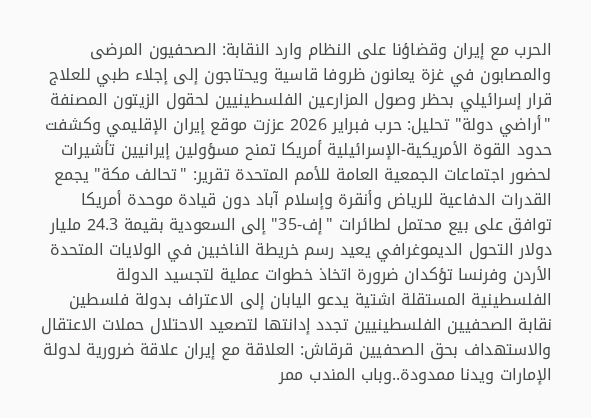الحرب مع إيران وقضاؤنا على النظام وارد النقابة: الصحفيون المرضى والمصابون في غزة يعانون ظروفا قاسية ويحتاجون إلى إجلاء طبي للعلاج قرار إسرائيلي بحظر وصول المزارعين الفلسطينيين لحقول الزيتون المصنفة "أراضي دولة" تحليل: حرب فبراير 2026 عززت موقع إيران الإقليمي وكشفت حدود القوة الأمريكية-الإسرائيلية أمريكا تمنح مسؤولين إيرانيين تأشيرات لحضور اجتماعات الجمعية العامة للأمم المتحدة تقرير: "تحالف مكة" يجمع القدرات الدفاعية للرياض وأنقرة وإسلام آباد دون قيادة موحدة أمريكا توافق على بيع محتمل لطائرات "إف-35" إلى السعودية بقيمة 24.3 مليار دولار التحول الديموغرافي يعيد رسم خريطة الناخبين في الولايات المتحدة الأردن وفرنسا تؤكدان ضرورة اتخاذ خطوات عملية لتجسيد الدولة الفلسطينية المستقلة اشتية يدعو اليابان إلى الاعتراف بدولة فلسطين نقابة الصحفيين الفلسطينيين تجدد إدانتها لتصعيد الاحتلال حملات الاعتقال والاستهداف بحق الصحفيين قرقاش: العلاقة مع إيران علاقة ضرورية لدولة الإمارات ويدنا ممدودة..وباب المندب ممر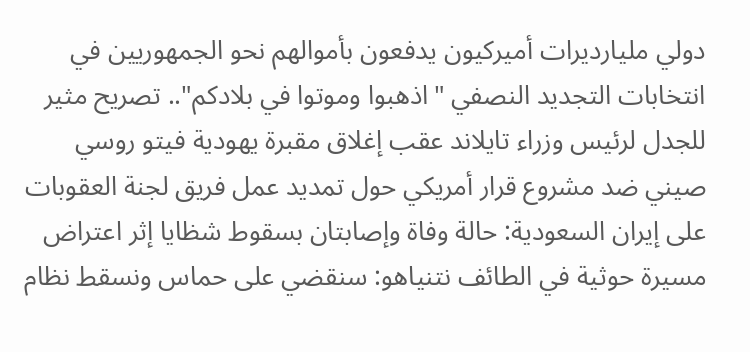دولي مليارديرات أميركيون يدفعون بأموالهم نحو الجمهوريين في انتخابات التجديد النصفي "اذهبوا وموتوا في بلادكم".. تصريح مثير للجدل لرئيس وزراء تايلاند عقب إغلاق مقبرة يهودية فيتو روسي صيني ضد مشروع قرار أمريكي حول تمديد عمل فريق لجنة العقوبات على إيران السعودية: حالة وفاة وإصابتان بسقوط شظايا إثر اعتراض مسيرة حوثية في الطائف نتنياهو: سنقضي على حماس ونسقط نظام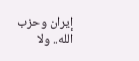إيران وحزب الله.. ولا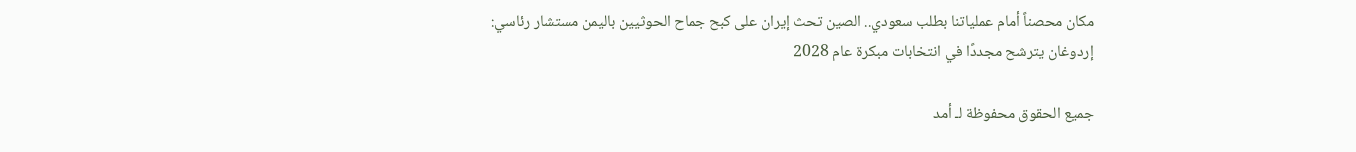مكان محصناً أمام عملياتنا بطلب سعودي.. الصين تحث إيران على كبح جماح الحوثيين باليمن مستشار رئاسي: إردوغان يترشح مجددًا في انتخابات مبكرة عام 2028

جميع الحقوق محفوظة لـ أمد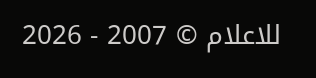للاعلام © 2007 - 2026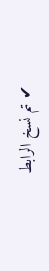✔ تم نسخ الرابط